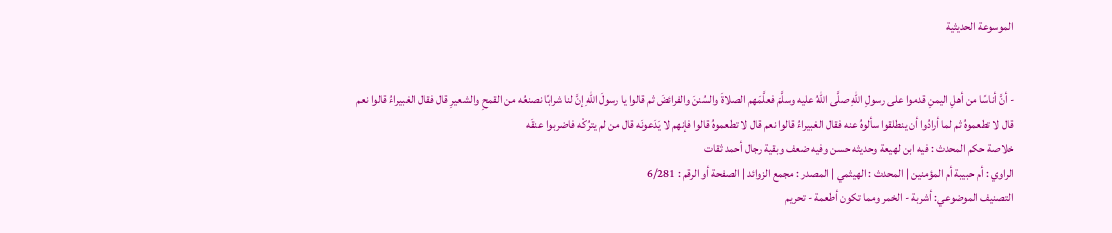الموسوعة الحديثية


- أنَّ أناسًا من أهلِ اليمنِ قدموا على رسولِ اللهِ صلَّى اللهُ عليه وسلَّمَ فعلَّمَهم الصلاةَ والسُننَ والفرائضَ ثم قالوا يا رسولَ اللهِ إنَّ لنا شرابًا نصنعُه من القمحِ والشعيرِ قال فقال الغبيراءُ قالوا نعم قال لا تطعموهُ ثم لما أرادُوا أن ينطلقوا سألوهُ عنه فقال الغبيراءُ قالوا نعم قال لا تطعموهُ قالوا فإنهم لا يَدَعونَه قال من لم يترُكْه فاضربوا عنقَه
خلاصة حكم المحدث : فيه ابن لهيعة وحديثه حسن وفيه ضعف وبقية رجال أحمد ثقات
الراوي : أم حبيبة أم المؤمنين | المحدث : الهيثمي | المصدر : مجمع الزوائد | الصفحة أو الرقم : 6/281
التصنيف الموضوعي: أشربة - الخمر ومما تكون أطعمة - تحريم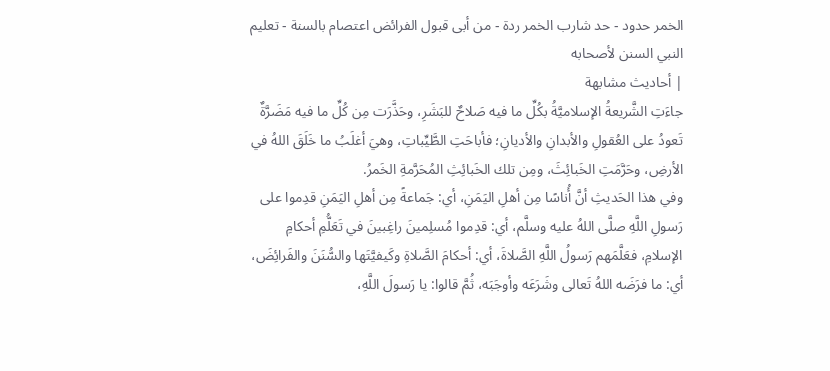الخمر حدود - حد شارب الخمر ردة - من أبى قبول الفرائض اعتصام بالسنة - تعليم النبي السنن لأصحابه
| أحاديث مشابهة
جاءَتِ الشَّريعةُ الإسلاميَّةُ بكُلِّ ما فيه صَلاحٌ للبَشَرِ، وحَذَّرَت مِن كُلِّ ما فيه مَضَرَّةٌ تَعودُ على العُقولِ والأبدانِ والأديانِ؛ فأباحَتِ الطَّيِّباتِ، وهيَ أغلَبُ ما خَلَقَ اللهُ في الأرضِ، وحَرَّمَتِ الخَبائِثَ، ومِن تلك الخَبائِثِ المُحَرَّمةِ الخَمرُ.
وفي هذا الحَديثِ أنَّ أُناسًا مِن أهلِ اليَمَنِ، أي: جَماعةً مِن أهلِ اليَمَنِ قدِموا على رَسولِ اللَّهِ صلَّى اللهُ عليه وسلَّم، أي: قدِموا مُسلِمينَ راغِبينَ في تَعَلُّمِ أحكامِ الإسلامِ، فعَلَّمَهم رَسولُ اللَّهِ الصَّلاةَ، أي: أحكامَ الصَّلاةِ وكَيفيَّتَها والسُّنَنَ والفَرائِضَ، أي: ما فرَضَه اللهُ تَعالى وشَرَعَه وأوجَبَه، ثُمَّ قالوا: يا رَسولَ اللَّهِ،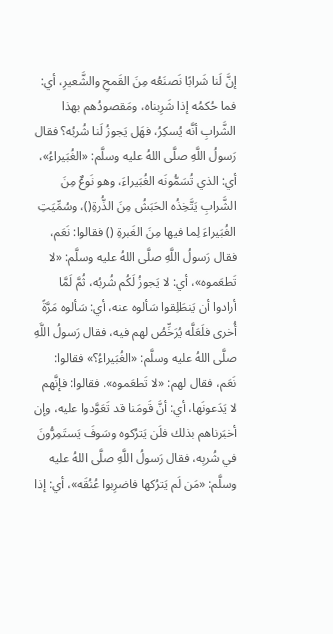إنَّ لَنا شَرابًا نَصنَعُه مِنَ القَمحِ والشَّعيرِ، أي: فما حُكمُه إذا شَرِبناه، ومَقصودُهم بهذا الشَّرابِ أنَّه يُسكِرُ، فهَل يَجوزُ لَنا شُربُه؟ فقال رَسولُ اللَّهِ صلَّى اللهُ عليه وسلَّم: «الغُبَيراءُ»، أي: الذي تُسَمُّونَه الغُبَيراءَ، وهو نَوعٌ مِنَ الشَّرابِ يَتَّخِذُه الحَبَشُ مِنَ الذُّرةِ()، وسُمِّيَتِ الغُبَيراءَ لِما فيها مِنَ الغَبرةِ () فقالوا: نَعَم، فقال رَسولُ اللَّهِ صلَّى اللهُ عليه وسلَّم: «لا تَطعَموه»، أي: لا يَجوزُ لَكُم شُربُه، ثُمَّ لَمَّا أرادوا أن يَنطَلِقوا سَألوه عنه، أي: سَألوه مَرَّةً أُخرى فلَعَلَّه يُرَخِّصُ لهم فيه، فقال رَسولُ اللَّهِ صلَّى اللهُ عليه وسلَّم: «الغُبَيراءُ؟» فقالوا: نَعَم، فقال لهم: «لا تَطعَموه». فقالوا: فإنَّهم لا يَدَعونَها، أي: أنَّ قَومَنا قد تَعَوَّدوا عليه، وإن أخبَرناهم بذلك فلَن يَترُكوه وسَوفَ يَستَمِرُّونَ في شُربِه، فقال رَسولُ اللَّهِ صلَّى اللهُ عليه وسلَّم: «مَن لَم يَترُكها فاضرِبوا عُنُقَه»، أي: إذا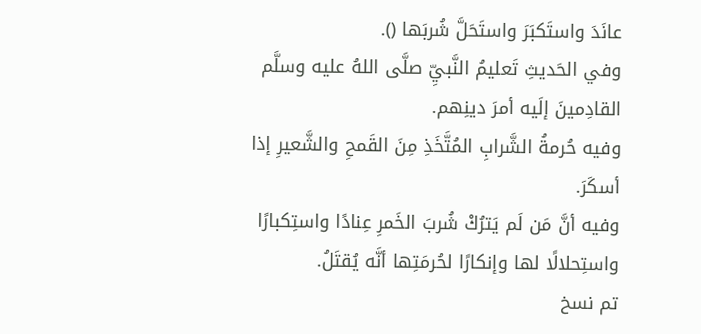عانَدَ واستَكبَرَ واستَحَلَّ شُربَها ().
وفي الحَديثِ تَعليمُ النَّبيِّ صلَّى اللهُ عليه وسلَّم القادِمينَ إلَيه أمرَ دينِهم.
وفيه حُرمةُ الشَّرابِ المُتَّخَذِ مِنَ القَمحِ والشَّعيرِ إذا أسكَرَ.
وفيه أنَّ مَن لَم يَترُكْ شُربَ الخَمرِ عِنادًا واستِكبارًا واستِحلالًا لها وإنكارًا لحُرمَتِها أنَّه يُقتَلُ.
تم نسخ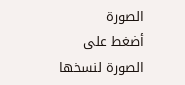الصورة
أضغط على الصورة لنسخها